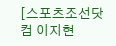[스포츠조선닷컴 이지현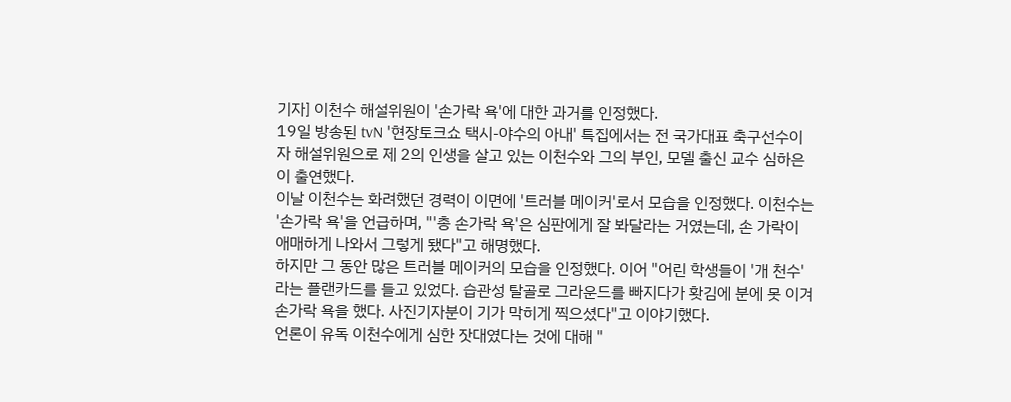기자] 이천수 해설위원이 '손가락 욕'에 대한 과거를 인정했다.
19일 방송된 tvN '현장토크쇼 택시-야수의 아내' 특집에서는 전 국가대표 축구선수이자 해설위원으로 제 2의 인생을 살고 있는 이천수와 그의 부인, 모델 출신 교수 심하은이 출연했다.
이날 이천수는 화려했던 경력이 이면에 '트러블 메이커'로서 모습을 인정했다. 이천수는 '손가락 욕'을 언급하며, "'총 손가락 욕'은 심판에게 잘 봐달라는 거였는데, 손 가락이 애매하게 나와서 그렇게 됐다"고 해명했다.
하지만 그 동안 많은 트러블 메이커의 모습을 인정했다. 이어 "어린 학생들이 '개 천수'라는 플랜카드를 들고 있었다. 습관성 탈골로 그라운드를 빠지다가 홧김에 분에 못 이겨 손가락 욕을 했다. 사진기자분이 기가 막히게 찍으셨다"고 이야기했다.
언론이 유독 이천수에게 심한 잣대였다는 것에 대해 "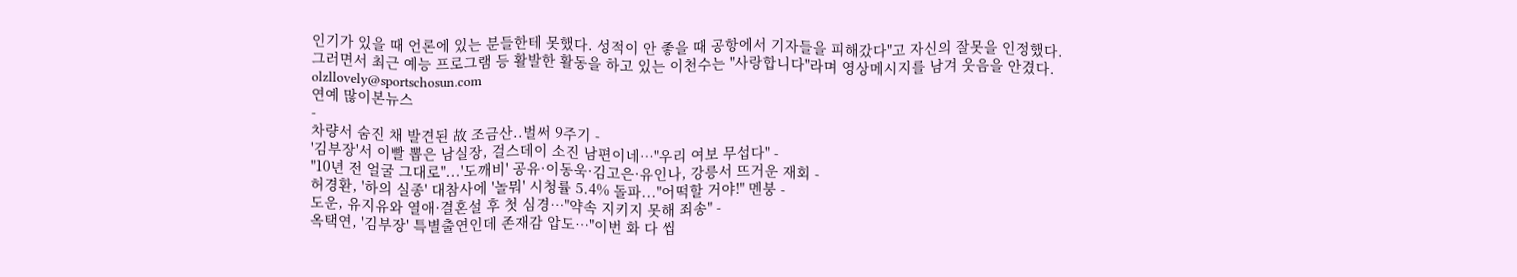인기가 있을 때 언론에 있는 분들한테 못했다. 성적이 안 좋을 때 공항에서 기자들을 피해갔다"고 자신의 잘못을 인정했다.
그러면서 최근 예능 프로그램 등 활발한 활동을 하고 있는 이천수는 "사랑합니다"라며 영상메시지를 남겨 웃음을 안겼다.
olzllovely@sportschosun.com
연예 많이본뉴스
-
차량서 숨진 채 발견된 故 조금산..벌써 9주기 -
'김부장'서 이빨 뽑은 남실장, 걸스데이 소진 남편이네…"우리 여보 무섭다" -
"10년 전 얼굴 그대로"...'도깨비' 공유·이동욱·김고은·유인나, 강릉서 뜨거운 재회 -
허경환, '하의 실종' 대참사에 '놀뭐' 시청률 5.4% 돌파..."어떡할 거야!" 멘붕 -
도운, 유지유와 열애·결혼설 후 첫 심경…"약속 지키지 못해 죄송" -
옥택연, '김부장' 특별출연인데 존재감 압도…"이번 화 다 씹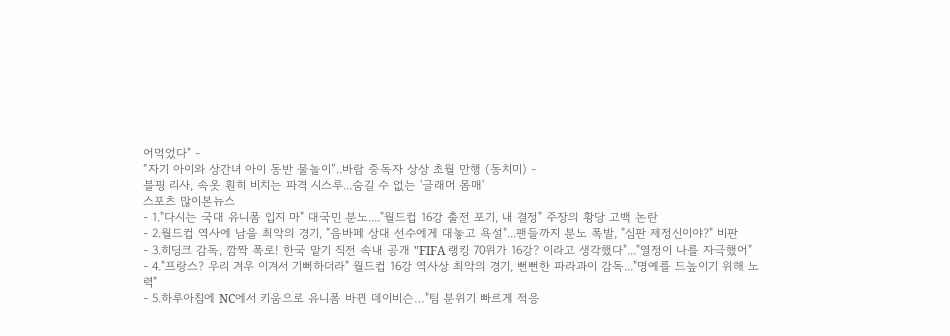어먹었다" -
“자기 아이와 상간녀 아이 동반 물놀이”..바람 중독자 상상 초월 만행 (동치미) -
블핑 리사, 속옷 훤히 비치는 파격 시스루...숨길 수 없는 '글래머 몸매'
스포츠 많이본뉴스
- 1."다시는 국대 유니폼 입지 마" 대국민 분노...."월드컵 16강 출전 포기, 내 결정" 주장의 황당 고백 논란
- 2.월드컵 역사에 남을 최악의 경기, "음바페 상대 선수에게 대놓고 욕설"...팬들까지 분노 폭발, "심판 제정신이야?" 비판
- 3.히딩크 감독, 깜짝 폭로! 한국 맡기 직전 속내 공개 "FIFA 랭킹 70위가 16강? 이라고 생각했다"..."열정이 나를 자극했어"
- 4."프랑스? 우리 겨우 이겨서 기뻐하더라" 월드컵 16강 역사상 최악의 경기, 뻔뻔한 파라과이 감독..."명예를 드높이기 위해 노력"
- 5.하루아침에 NC에서 키움으로 유니폼 바뀐 데이비슨…"팀 분위기 빠르게 적응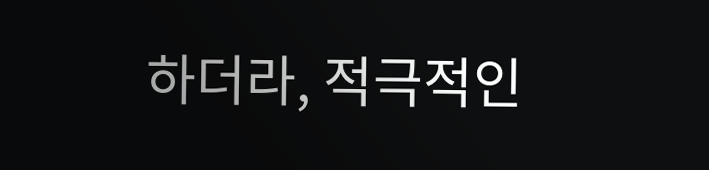하더라, 적극적인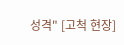성격" [고척 현장]